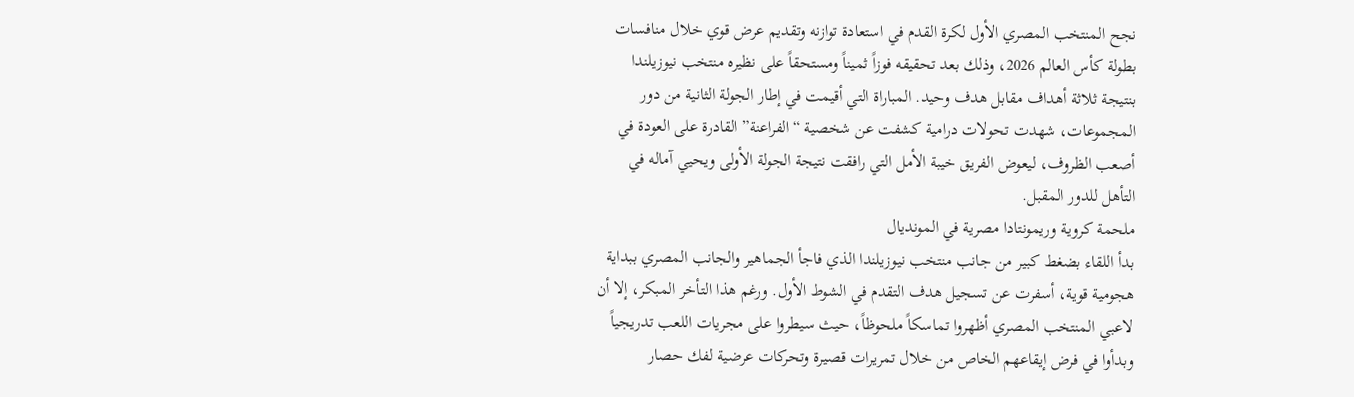نجح المنتخب المصري الأول لكرة القدم في استعادة توازنه وتقديم عرض قوي خلال منافسات بطولة كأس العالم 2026، وذلك بعد تحقيقه فوزاً ثميناً ومستحقاً على نظيره منتخب نيوزيلندا بنتيجة ثلاثة أهداف مقابل هدف وحيد. المباراة التي أقيمت في إطار الجولة الثانية من دور المجموعات، شهدت تحولات درامية كشفت عن شخصية “الفراعنة” القادرة على العودة في أصعب الظروف، ليعوض الفريق خيبة الأمل التي رافقت نتيجة الجولة الأولى ويحيي آماله في التأهل للدور المقبل.
ملحمة كروية وريمونتادا مصرية في المونديال
بدأ اللقاء بضغط كبير من جانب منتخب نيوزيلندا الذي فاجأ الجماهير والجانب المصري ببداية هجومية قوية، أسفرت عن تسجيل هدف التقدم في الشوط الأول. ورغم هذا التأخر المبكر، إلا أن لاعبي المنتخب المصري أظهروا تماسكاً ملحوظاً، حيث سيطروا على مجريات اللعب تدريجياً وبدأوا في فرض إيقاعهم الخاص من خلال تمريرات قصيرة وتحركات عرضية لفك حصار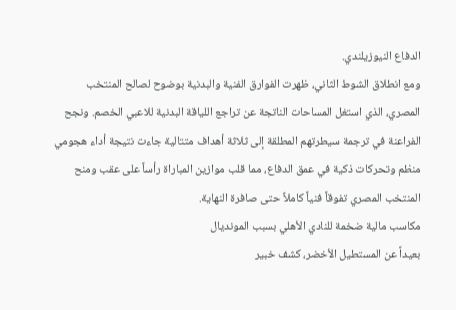الدفاع النيوزيلندي.
ومع انطلاق الشوط الثاني، ظهرت الفوارق الفنية والبدنية بوضوح لصالح المنتخب المصري، الذي استغل المساحات الناتجة عن تراجع اللياقة البدنية للاعبي الخصم. ونجح الفراعنة في ترجمة سيطرتهم المطلقة إلى ثلاثة أهداف متتالية جاءت نتيجة أداء هجومي منظم وتحركات ذكية في عمق الدفاع، مما قلب موازين المباراة رأساً على عقب ومنح المنتخب المصري تفوقاً فنياً كاملاً حتى صافرة النهاية.
مكاسب مالية ضخمة للنادي الأهلي بسبب المونديال
بعيداً عن المستطيل الأخضر، كشف خبير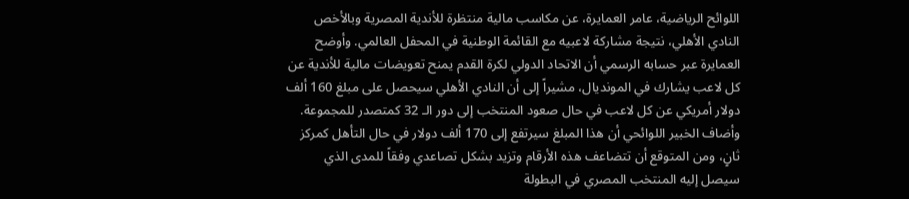اللوائح الرياضية، عامر العمايرة، عن مكاسب مالية منتظرة للأندية المصرية وبالأخص النادي الأهلي، نتيجة مشاركة لاعبيه مع القائمة الوطنية في المحفل العالمي. وأوضح العمايرة عبر حسابه الرسمي أن الاتحاد الدولي لكرة القدم يمنح تعويضات مالية للأندية عن كل لاعب يشارك في المونديال، مشيراً إلى أن النادي الأهلي سيحصل على مبلغ 160 ألف دولار أمريكي عن كل لاعب في حال صعود المنتخب إلى دور الـ 32 كمتصدر للمجموعة.
وأضاف الخبير اللوائحي أن هذا المبلغ سيرتفع إلى 170 ألف دولار في حال التأهل كمركز ثانٍ، ومن المتوقع أن تتضاعف هذه الأرقام وتزيد بشكل تصاعدي وفقاً للمدى الذي سيصل إليه المنتخب المصري في البطولة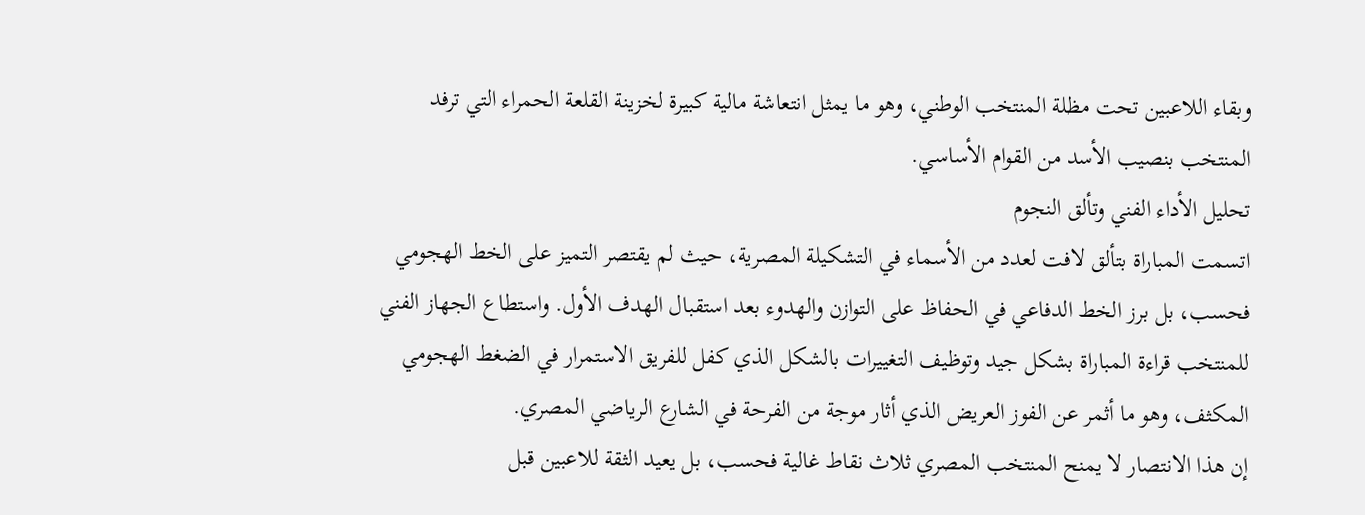وبقاء اللاعبين تحت مظلة المنتخب الوطني، وهو ما يمثل انتعاشة مالية كبيرة لخزينة القلعة الحمراء التي ترفد المنتخب بنصيب الأسد من القوام الأساسي.
تحليل الأداء الفني وتألق النجوم
اتسمت المباراة بتألق لافت لعدد من الأسماء في التشكيلة المصرية، حيث لم يقتصر التميز على الخط الهجومي فحسب، بل برز الخط الدفاعي في الحفاظ على التوازن والهدوء بعد استقبال الهدف الأول. واستطاع الجهاز الفني للمنتخب قراءة المباراة بشكل جيد وتوظيف التغييرات بالشكل الذي كفل للفريق الاستمرار في الضغط الهجومي المكثف، وهو ما أثمر عن الفوز العريض الذي أثار موجة من الفرحة في الشارع الرياضي المصري.
إن هذا الانتصار لا يمنح المنتخب المصري ثلاث نقاط غالية فحسب، بل يعيد الثقة للاعبين قبل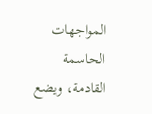المواجهات الحاسمة القادمة، ويضع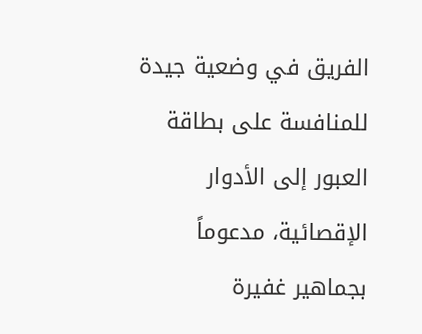الفريق في وضعية جيدة للمنافسة على بطاقة العبور إلى الأدوار الإقصائية، مدعوماً بجماهير غفيرة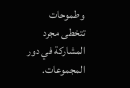وطموحات تتخطى مجرد المشاركة في دور المجموعات.